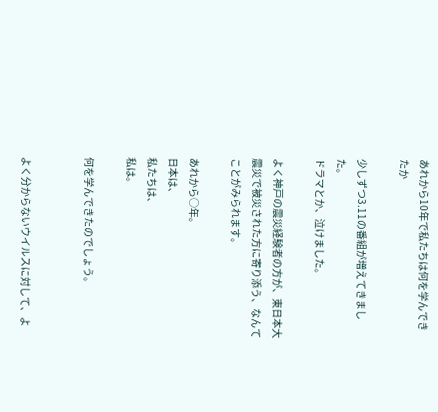あれから10年で私たちは何を学んできたか

少しずつ3.11の番組が増えてきました。
ドラマとか、泣けました。

よく神戸の震災経験者の方が、東日本大震災で被災された方に寄り添う、なんてことがみられます。

あれから○年。
日本は、
私たちは、
私は。

何を学んできたのでしょう。


よく分からないウイルスに対して、よ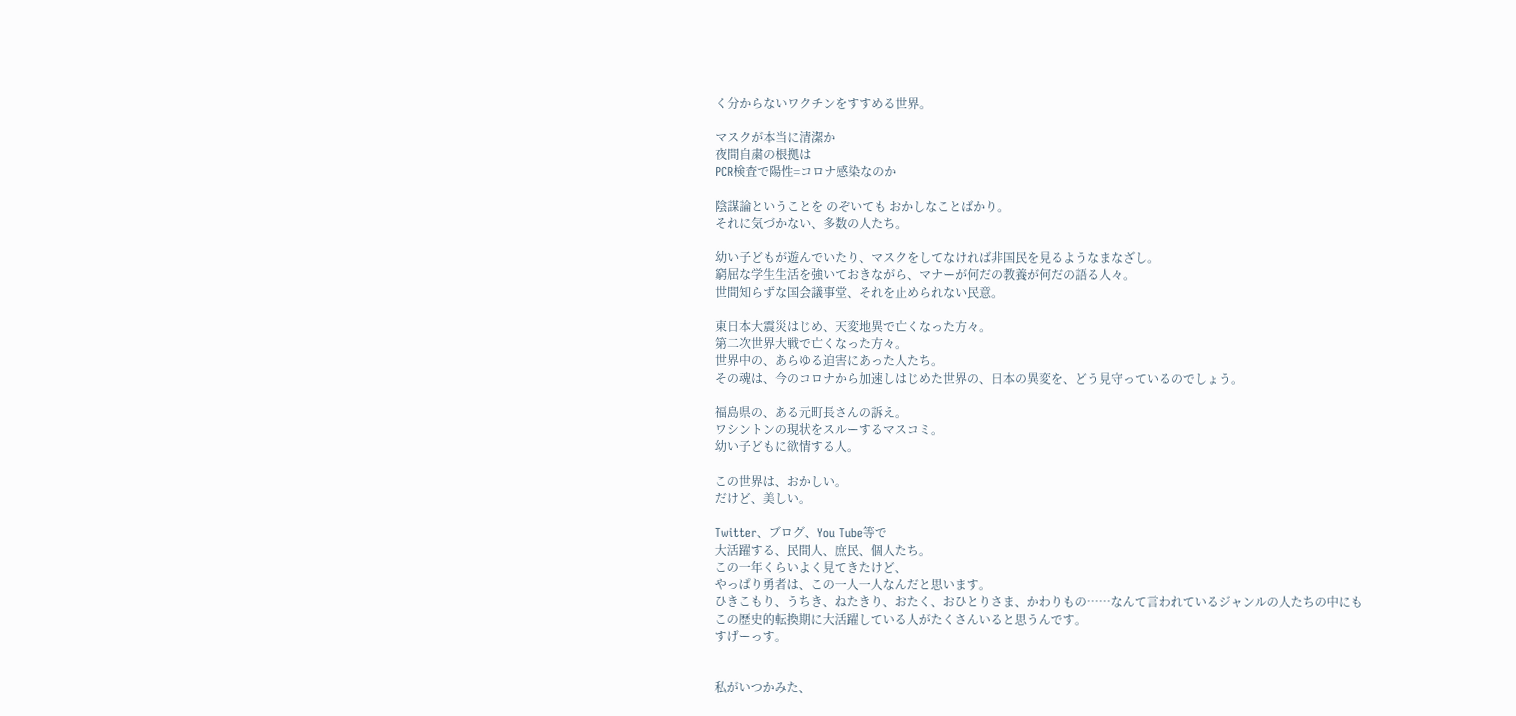く分からないワクチンをすすめる世界。

マスクが本当に清潔か
夜間自粛の根拠は
PCR検査で陽性=コロナ感染なのか

陰謀論ということを のぞいても おかしなことばかり。
それに気づかない、多数の人たち。

幼い子どもが遊んでいたり、マスクをしてなければ非国民を見るようなまなざし。
窮屈な学生生活を強いておきながら、マナーが何だの教養が何だの語る人々。
世間知らずな国会議事堂、それを止められない民意。

東日本大震災はじめ、天変地異で亡くなった方々。
第二次世界大戦で亡くなった方々。
世界中の、あらゆる迫害にあった人たち。
その魂は、今のコロナから加速しはじめた世界の、日本の異変を、どう見守っているのでしょう。

福島県の、ある元町長さんの訴え。
ワシントンの現状をスルーするマスコミ。
幼い子どもに欲情する人。

この世界は、おかしい。
だけど、美しい。

Twitter、ブログ、You Tube等で
大活躍する、民間人、庶民、個人たち。
この一年くらいよく見てきたけど、
やっぱり勇者は、この一人一人なんだと思います。
ひきこもり、うちき、ねたきり、おたく、おひとりさま、かわりもの……なんて言われているジャンルの人たちの中にも
この歴史的転換期に大活躍している人がたくさんいると思うんです。
すげーっす。


私がいつかみた、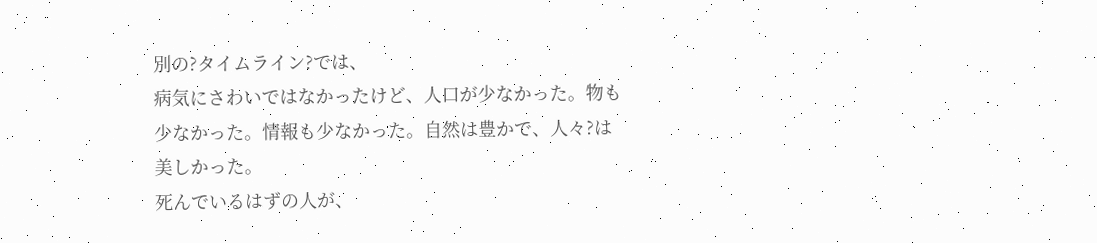別の?タイムライン?では、
病気にさわいではなかったけど、人口が少なかった。物も少なかった。情報も少なかった。自然は豊かで、人々?は美しかった。
死んでいるはずの人が、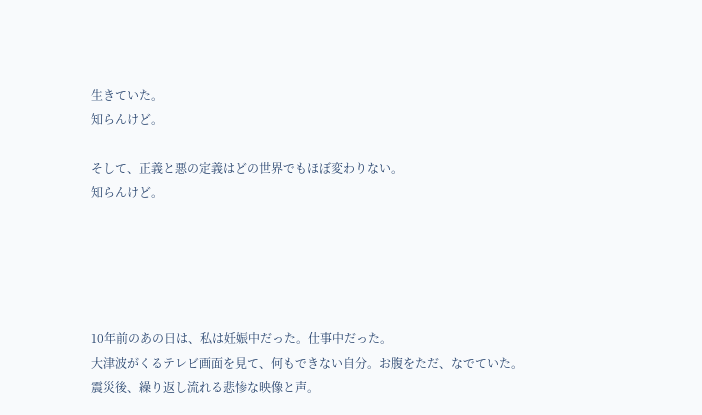生きていた。
知らんけど。

そして、正義と悪の定義はどの世界でもほぼ変わりない。
知らんけど。





10年前のあの日は、私は妊娠中だった。仕事中だった。
大津波がくるテレビ画面を見て、何もできない自分。お腹をただ、なでていた。
震災後、繰り返し流れる悲惨な映像と声。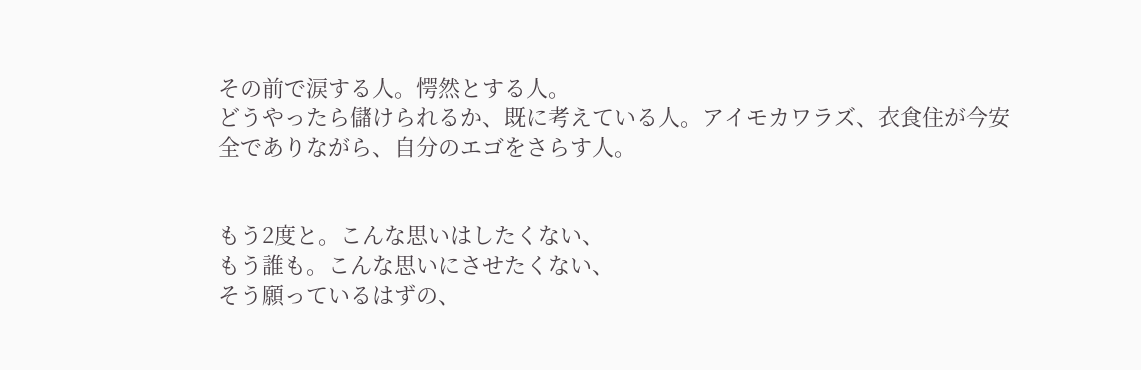その前で涙する人。愕然とする人。
どうやったら儲けられるか、既に考えている人。アイモカワラズ、衣食住が今安全でありながら、自分のエゴをさらす人。


もう2度と。こんな思いはしたくない、
もう誰も。こんな思いにさせたくない、
そう願っているはずの、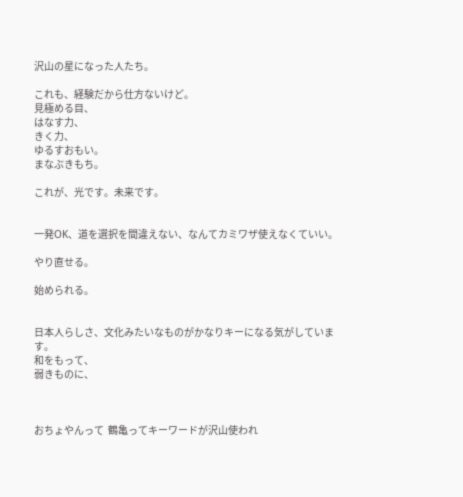沢山の星になった人たち。

これも、経験だから仕方ないけど。
見極める目、
はなす力、
きく力、
ゆるすおもい。
まなぶきもち。

これが、光です。未来です。


一発OK、道を選択を間違えない、なんてカミワザ使えなくていい。

やり直せる。

始められる。


日本人らしさ、文化みたいなものがかなりキーになる気がしています。
和をもって、
弱きものに、



おちょやんって  鶴亀ってキーワードが沢山使われ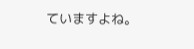ていますよね。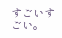すごいすごい。